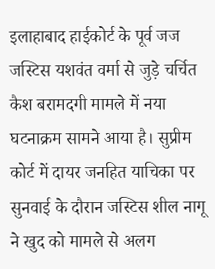इलाहाबाद हाईकोर्ट के पूर्व जज जस्टिस यशवंत वर्मा से जुड़े चर्चित कैश बरामदगी मामले में नया घटनाक्रम सामने आया है। सुप्रीम कोर्ट में दायर जनहित याचिका पर सुनवाई के दौरान जस्टिस शील नागू ने खुद को मामले से अलग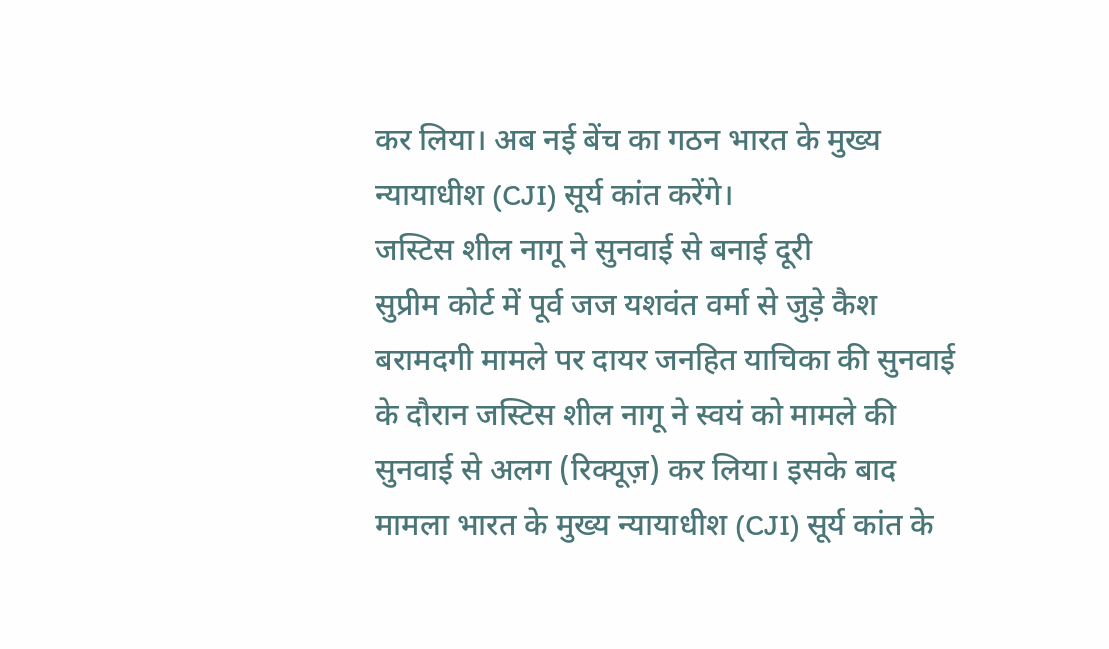कर लिया। अब नई बेंच का गठन भारत के मुख्य न्यायाधीश (CJI) सूर्य कांत करेंगे।
जस्टिस शील नागू ने सुनवाई से बनाई दूरी
सुप्रीम कोर्ट में पूर्व जज यशवंत वर्मा से जुड़े कैश बरामदगी मामले पर दायर जनहित याचिका की सुनवाई के दौरान जस्टिस शील नागू ने स्वयं को मामले की सुनवाई से अलग (रिक्यूज़) कर लिया। इसके बाद मामला भारत के मुख्य न्यायाधीश (CJI) सूर्य कांत के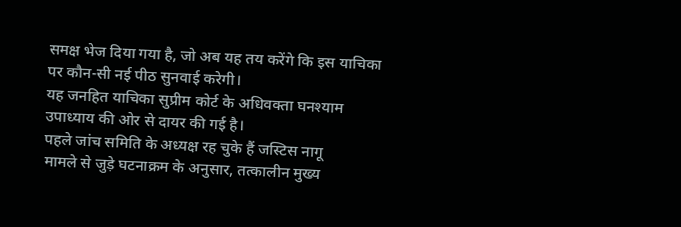समक्ष भेज दिया गया है, जो अब यह तय करेंगे कि इस याचिका पर कौन-सी नई पीठ सुनवाई करेगी।
यह जनहित याचिका सुप्रीम कोर्ट के अधिवक्ता घनश्याम उपाध्याय की ओर से दायर की गई है।
पहले जांच समिति के अध्यक्ष रह चुके हैं जस्टिस नागू
मामले से जुड़े घटनाक्रम के अनुसार, तत्कालीन मुख्य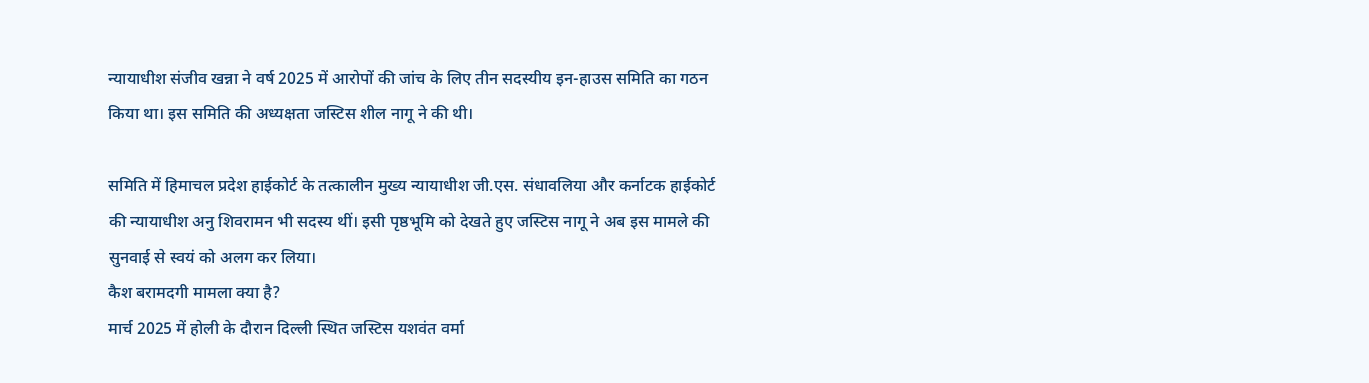न्यायाधीश संजीव खन्ना ने वर्ष 2025 में आरोपों की जांच के लिए तीन सदस्यीय इन-हाउस समिति का गठन किया था। इस समिति की अध्यक्षता जस्टिस शील नागू ने की थी।

समिति में हिमाचल प्रदेश हाईकोर्ट के तत्कालीन मुख्य न्यायाधीश जी.एस. संधावलिया और कर्नाटक हाईकोर्ट की न्यायाधीश अनु शिवरामन भी सदस्य थीं। इसी पृष्ठभूमि को देखते हुए जस्टिस नागू ने अब इस मामले की सुनवाई से स्वयं को अलग कर लिया।
कैश बरामदगी मामला क्या है?
मार्च 2025 में होली के दौरान दिल्ली स्थित जस्टिस यशवंत वर्मा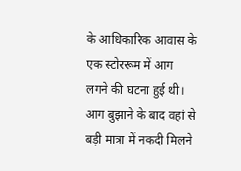के आधिकारिक आवास के एक स्टोररूम में आग लगने की घटना हुई थी। आग बुझाने के बाद वहां से बड़ी मात्रा में नकदी मिलने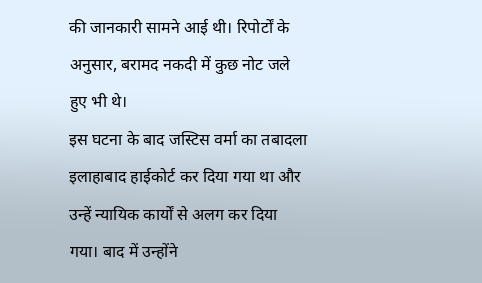की जानकारी सामने आई थी। रिपोर्टों के अनुसार, बरामद नकदी में कुछ नोट जले हुए भी थे।
इस घटना के बाद जस्टिस वर्मा का तबादला इलाहाबाद हाईकोर्ट कर दिया गया था और उन्हें न्यायिक कार्यों से अलग कर दिया गया। बाद में उन्होंने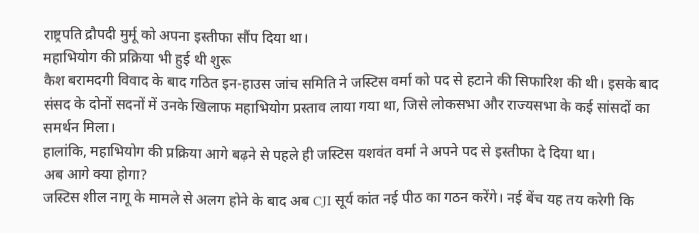राष्ट्रपति द्रौपदी मुर्मू को अपना इस्तीफा सौंप दिया था।
महाभियोग की प्रक्रिया भी हुई थी शुरू
कैश बरामदगी विवाद के बाद गठित इन-हाउस जांच समिति ने जस्टिस वर्मा को पद से हटाने की सिफारिश की थी। इसके बाद संसद के दोनों सदनों में उनके खिलाफ महाभियोग प्रस्ताव लाया गया था, जिसे लोकसभा और राज्यसभा के कई सांसदों का समर्थन मिला।
हालांकि, महाभियोग की प्रक्रिया आगे बढ़ने से पहले ही जस्टिस यशवंत वर्मा ने अपने पद से इस्तीफा दे दिया था।
अब आगे क्या होगा?
जस्टिस शील नागू के मामले से अलग होने के बाद अब CJI सूर्य कांत नई पीठ का गठन करेंगे। नई बेंच यह तय करेगी कि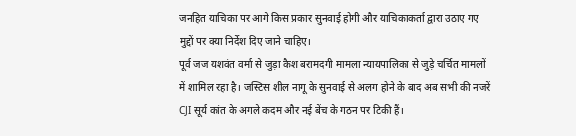जनहित याचिका पर आगे किस प्रकार सुनवाई होगी और याचिकाकर्ता द्वारा उठाए गए मुद्दों पर क्या निर्देश दिए जाने चाहिए।
पूर्व जज यशवंत वर्मा से जुड़ा कैश बरामदगी मामला न्यायपालिका से जुड़े चर्चित मामलों में शामिल रहा है। जस्टिस शील नागू के सुनवाई से अलग होने के बाद अब सभी की नजरें CJI सूर्य कांत के अगले कदम और नई बेंच के गठन पर टिकी हैं।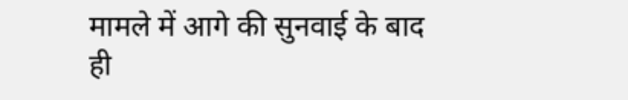मामले में आगे की सुनवाई के बाद ही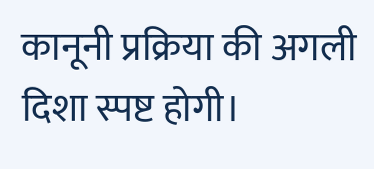कानूनी प्रक्रिया की अगली दिशा स्पष्ट होगी।